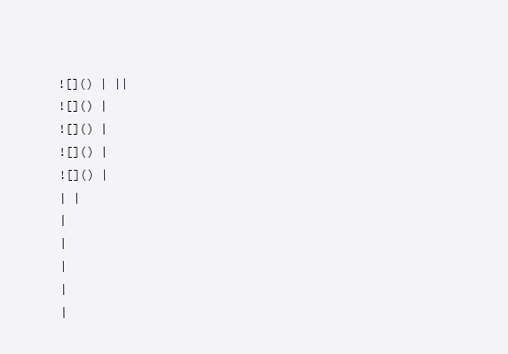![]() | ||
![]() |
![]() |
![]() |
![]() |
| |
|
|
|
|
|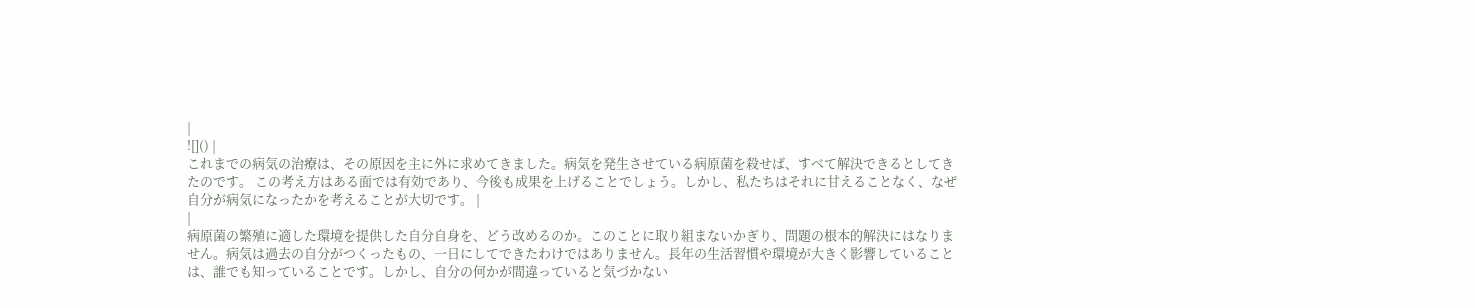|
![]() |
これまでの病気の治療は、その原因を主に外に求めてきました。病気を発生させている病原菌を殺せば、すべて解決できるとしてきたのです。 この考え方はある面では有効であり、今後も成果を上げることでしょう。しかし、私たちはそれに甘えることなく、なぜ自分が病気になったかを考えることが大切です。 |
|
病原菌の繁殖に適した環境を提供した自分自身を、どう改めるのか。このことに取り組まないかぎり、問題の根本的解決にはなりません。病気は過去の自分がつくったもの、一日にしてできたわけではありません。長年の生活習慣や環境が大きく影響していることは、誰でも知っていることです。しかし、自分の何かが間違っていると気づかない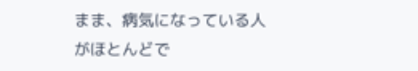まま、病気になっている人がほとんどで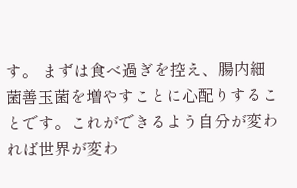す。 まずは食べ過ぎを控え、腸内細菌善玉菌を増やすことに心配りすることです。これができるよう自分が変われば世界が変わ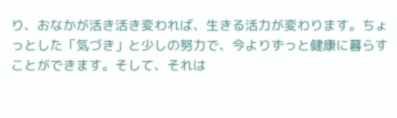り、おなかが活き活き変われば、生きる活力が変わります。ちょっとした「気づき」と少しの努力で、今よりずっと健康に暮らすことができます。そして、それは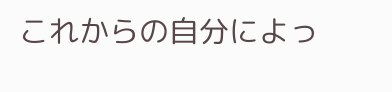これからの自分によっ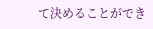て決めることができ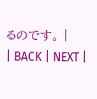るのです。 |
| BACK | NEXT |